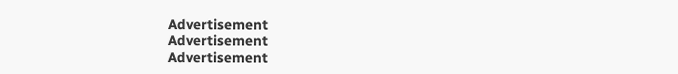Advertisement
Advertisement
Advertisement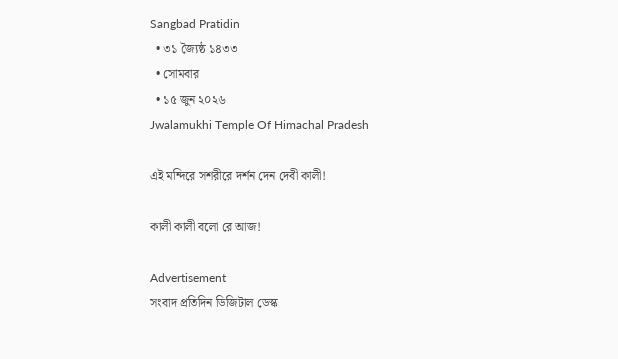Sangbad Pratidin
  • ৩১ জ্যৈষ্ঠ ১৪৩৩
  • সোমবার
  • ১৫ জুন ২০২৬
Jwalamukhi Temple Of Himachal Pradesh

এই মন্দিরে সশরীরে দর্শন দেন দেবী কালী!

কালী কালী বলো রে আজ!

Advertisement
সংবাদ প্রতিদিন ডিজিটাল ডেস্ক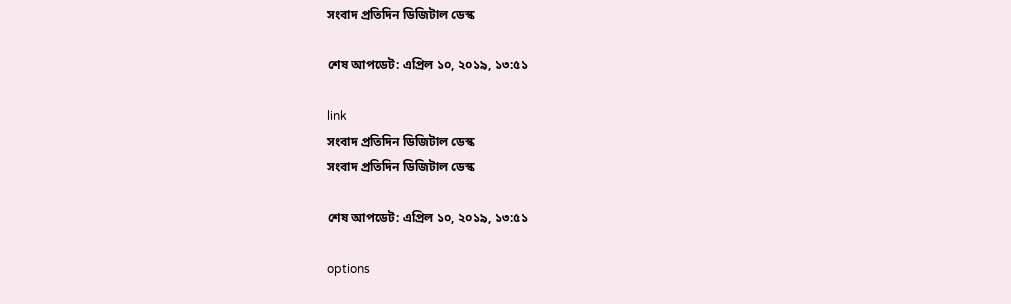সংবাদ প্রতিদিন ডিজিটাল ডেস্ক

শেষ আপডেট: এপ্রিল ১০, ২০১৯, ১৩:৫১

link
সংবাদ প্রতিদিন ডিজিটাল ডেস্ক
সংবাদ প্রতিদিন ডিজিটাল ডেস্ক

শেষ আপডেট: এপ্রিল ১০, ২০১৯, ১৩:৫১

options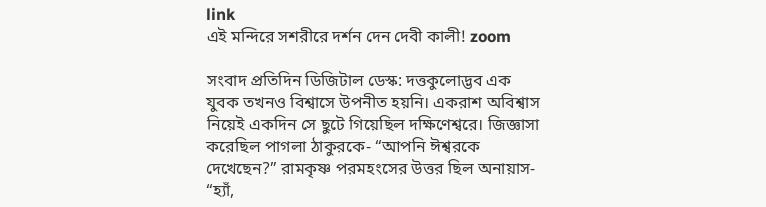link
এই মন্দিরে সশরীরে দর্শন দেন দেবী কালী! zoom

সংবাদ প্রতিদিন ডিজিটাল ডেস্ক: দত্তকুলোদ্ভব এক যুবক তখনও বিশ্বাসে উপনীত হয়নি। একরাশ অবিশ্বাস নিয়েই একদিন সে ছুটে গিয়েছিল দক্ষিণেশ্বরে। জিজ্ঞাসা করেছিল পাগলা ঠাকুরকে- “আপনি ঈশ্বরকে দেখেছেন?” রামকৃষ্ণ পরমহংসের উত্তর ছিল অনায়াস- “হ্যাঁ,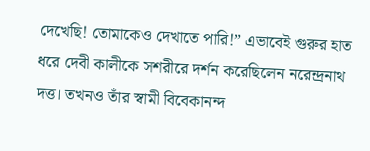দেখেছি! তোমাকেও দেখাতে পারি!” এভাবেই গুরুর হাত ধরে দেবী কালীকে সশরীরে দর্শন করেছিলেন নরেন্দ্রনাথ দত্ত। তখনও তাঁর স্বামী বিবেকানন্দ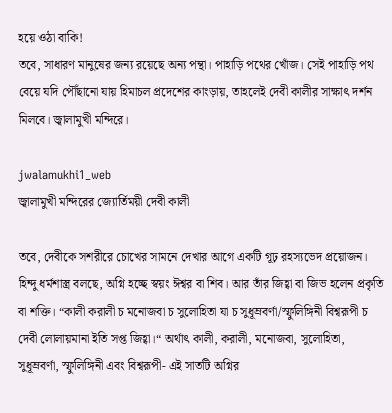হয়ে ওঠা বাকি!
তবে, সাধারণ মানুষের জন্য রয়েছে অন্য পন্থা। পাহাড়ি পথের খোঁজ। সেই পাহাড়ি পথ বেয়ে যদি পৌঁছানো যায় হিমাচল প্রদেশের কাংড়ায়, তাহলেই দেবী কালীর সাক্ষাৎ দর্শন মিলবে। জ্বালামুখী মন্দিরে।

jwalamukhi1_web
জ্বালামুখী মন্দিরের জ্যোর্তিময়ী দেবী কালী

তবে, দেবীকে সশরীরে চোখের সামনে দেখার আগে একটি গূঢ় রহস্যভেদ প্রয়োজন। হিন্দু ধর্মশাস্ত্র বলছে, অগ্নি হচ্ছে স্বয়ং ঈশ্বর বা শিব। আর তাঁর জিহ্বা বা জিভ হলেন প্রকৃতি বা শক্তি। “কালী করালী চ মনোজবা চ সুলোহিতা যা চ সুধূম্রবর্ণা/স্ফুলিঙ্গিনী বিশ্বরূপী চ দেবী লোলায়মানা ইতি সপ্ত জিহ্বা।“ অর্থাৎ কালী, করালী, মনোজবা, সুলোহিতা, সুধূম্রবর্ণা, স্ফুলিঙ্গিনী এবং বিশ্বরূপী- এই সাতটি অগ্নির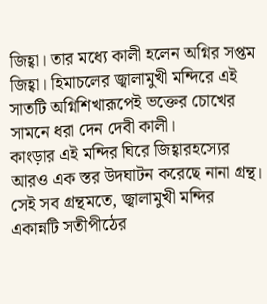জিহ্বা। তার মধ্যে কালী হলেন অগ্নির সপ্তম জিহ্বা। হিমাচলের জ্বালামুখী মন্দিরে এই সাতটি অগ্নিশিখারূপেই ভক্তের চোখের সামনে ধরা দেন দেবী কালী।
কাংড়ার এই মন্দির ঘিরে জিহ্বারহস্যের আরও এক স্তর উদঘাটন করেছে নানা গ্রন্থ। সেই সব গ্রন্থমতে, জ্বালামুখী মন্দির একান্নটি সতীপীঠের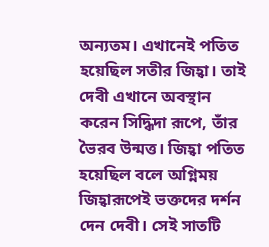অন্যতম। এখানেই পতিত হয়েছিল সতীর জিহ্বা। তাই দেবী এখানে অবস্থান করেন সিদ্ধিদা রূপে, তাঁর ভৈরব উন্মত্ত। জিহ্বা পতিত হয়েছিল বলে অগ্নিময় জিহ্বারূপেই ভক্তদের দর্শন দেন দেবী। সেই সাতটি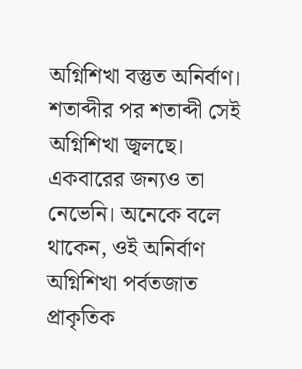অগ্নিশিখা বস্তুত অনির্বাণ। শতাব্দীর পর শতাব্দী সেই অগ্নিশিখা জ্বলছে। একবারের জন্যও তা নেভেনি। অনেকে বলে থাকেন, ওই অনির্বাণ অগ্নিশিখা পর্বতজাত প্রাকৃতিক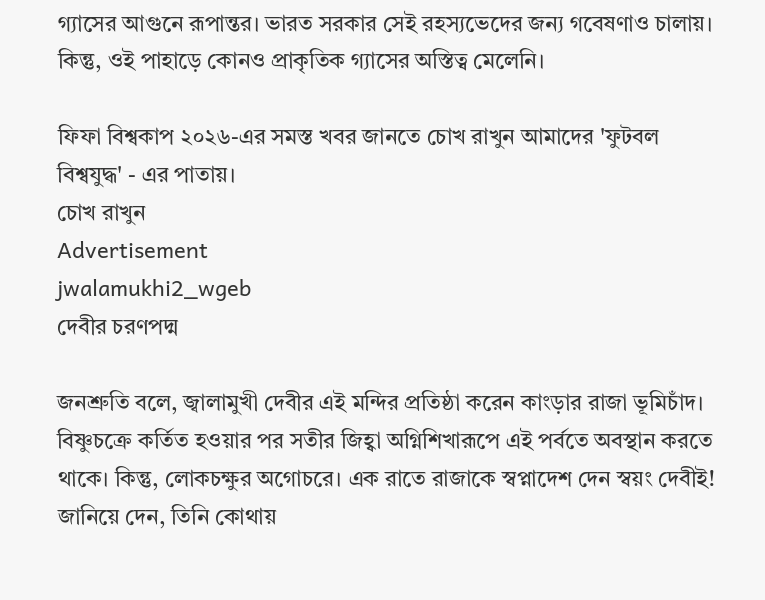গ্যাসের আগুনে রূপান্তর। ভারত সরকার সেই রহস্যভেদের জন্য গবেষণাও চালায়। কিন্তু, ওই পাহাড়ে কোনও প্রাকৃতিক গ্যাসের অস্তিত্ব মেলেনি।

ফিফা বিশ্বকাপ ২০২৬-এর সমস্ত খবর জানতে চোখ রাখুন আমাদের 'ফুটবল বিশ্বযুদ্ধ' - এর পাতায়।
চোখ রাখুন
Advertisement
jwalamukhi2_wgeb
দেবীর চরণপদ্ম

জনশ্রুতি বলে, জ্বালামুখী দেবীর এই মন্দির প্রতিষ্ঠা করেন কাংড়ার রাজা ভূমিচাঁদ। বিষ্ণুচক্রে কর্তিত হওয়ার পর সতীর জিহ্বা অগ্নিশিখারূপে এই পর্বতে অবস্থান করতে থাকে। কিন্তু, লোকচক্ষুর অগোচরে। এক রাতে রাজাকে স্বপ্নাদেশ দেন স্বয়ং দেবীই! জানিয়ে দেন, তিনি কোথায়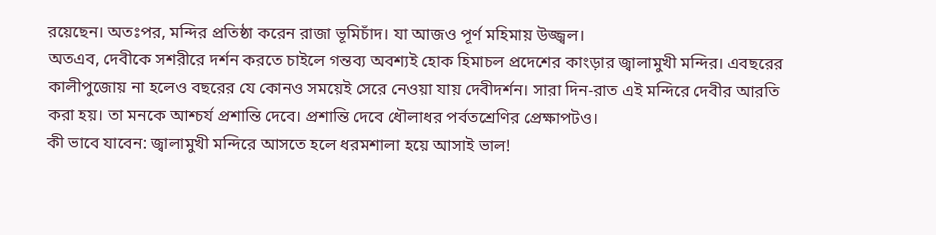রয়েছেন। অতঃপর, মন্দির প্রতিষ্ঠা করেন রাজা ভূমিচাঁদ। যা আজও পূর্ণ মহিমায় উজ্জ্বল।
অতএব, দেবীকে সশরীরে দর্শন করতে চাইলে গন্তব্য অবশ্যই হোক হিমাচল প্রদেশের কাংড়ার জ্বালামুখী মন্দির। এবছরের কালীপুজোয় না হলেও বছরের যে কোনও সময়েই সেরে নেওয়া যায় দেবীদর্শন। সারা দিন-রাত এই মন্দিরে দেবীর আরতি করা হয়। তা মনকে আশ্চর্য প্রশান্তি দেবে। প্রশান্তি দেবে ধৌলাধর পর্বতশ্রেণির প্রেক্ষাপটও।
কী ভাবে যাবেন: জ্বালামুখী মন্দিরে আসতে হলে ধরমশালা হয়ে আসাই ভাল!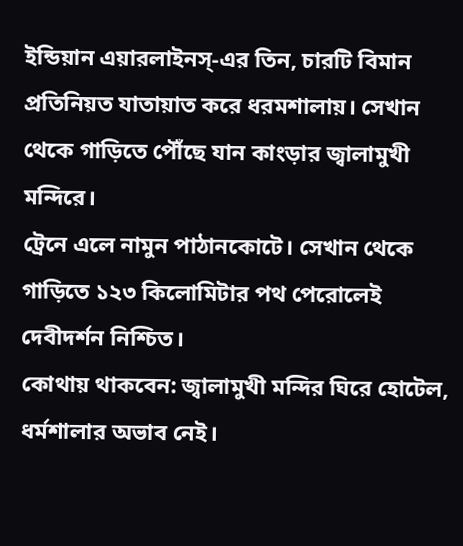ইন্ডিয়ান এয়ারলাইনস্-এর তিন, চারটি বিমান প্রতিনিয়ত যাতায়াত করে ধরমশালায়। সেখান থেকে গাড়িতে পৌঁছে যান কাংড়ার জ্বালামুখী মন্দিরে।
ট্রেনে এলে নামুন পাঠানকোটে। সেখান থেকে গাড়িতে ১২৩ কিলোমিটার পথ পেরোলেই দেবীদর্শন নিশ্চিত।
কোথায় থাকবেন: জ্বালামুখী মন্দির ঘিরে হোটেল, ধর্মশালার অভাব নেই।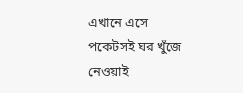এখানে এসে পকেটসই ঘর খুঁজে নেওয়াই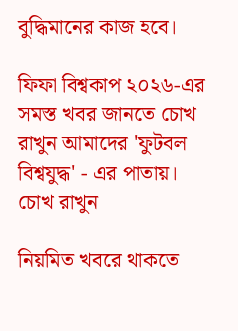বুদ্ধিমানের কাজ হবে।

ফিফা বিশ্বকাপ ২০২৬-এর সমস্ত খবর জানতে চোখ রাখুন আমাদের 'ফুটবল বিশ্বযুদ্ধ' - এর পাতায়।
চোখ রাখুন

নিয়মিত খবরে থাকতে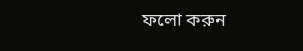ফলো করুন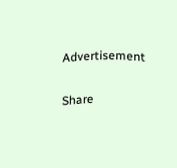Advertisement

Share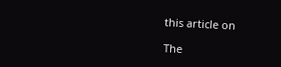this article on

The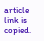article link is copied.